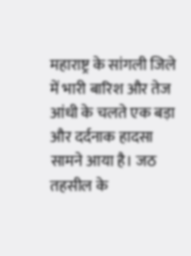महाराष्ट्र के सांगली जिले में भारी बारिश और तेज आंधी के चलते एक बड़ा और दर्दनाक हादसा सामने आया है। जठ तहसील के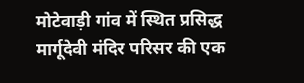मोटेवाड़ी गांव में स्थित प्रसिद्ध मार्गूदेवी मंदिर परिसर की एक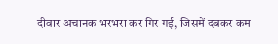दीवार अचानक भरभरा कर गिर गई, जिसमें दबकर कम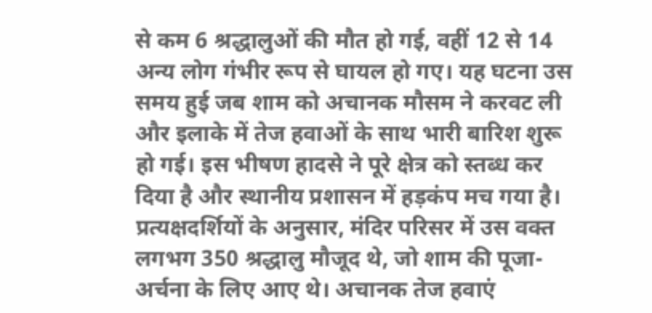से कम 6 श्रद्धालुओं की मौत हो गई, वहीं 12 से 14 अन्य लोग गंभीर रूप से घायल हो गए। यह घटना उस समय हुई जब शाम को अचानक मौसम ने करवट ली और इलाके में तेज हवाओं के साथ भारी बारिश शुरू हो गई। इस भीषण हादसे ने पूरे क्षेत्र को स्तब्ध कर दिया है और स्थानीय प्रशासन में हड़कंप मच गया है।
प्रत्यक्षदर्शियों के अनुसार, मंदिर परिसर में उस वक्त लगभग 350 श्रद्धालु मौजूद थे, जो शाम की पूजा-अर्चना के लिए आए थे। अचानक तेज हवाएं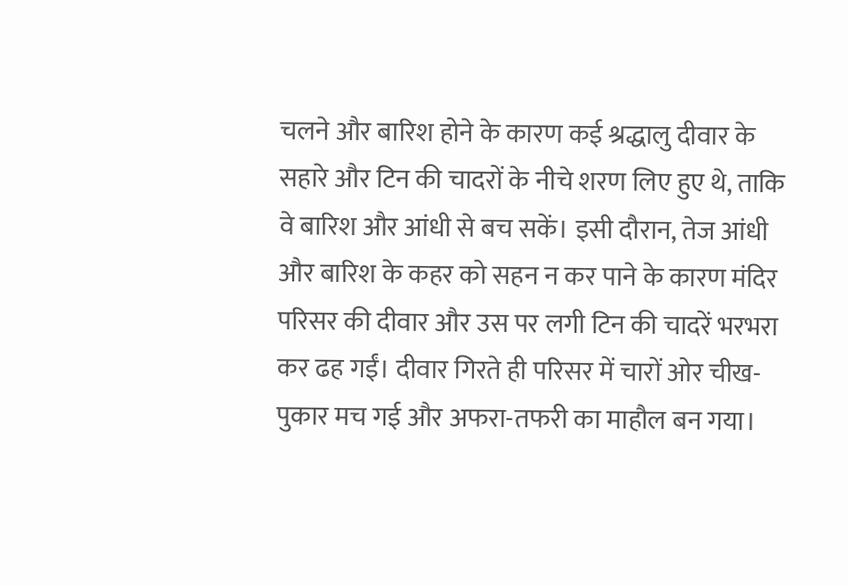चलने और बारिश होने के कारण कई श्रद्धालु दीवार के सहारे और टिन की चादरों के नीचे शरण लिए हुए थे, ताकि वे बारिश और आंधी से बच सकें। इसी दौरान, तेज आंधी और बारिश के कहर को सहन न कर पाने के कारण मंदिर परिसर की दीवार और उस पर लगी टिन की चादरें भरभरा कर ढह गईं। दीवार गिरते ही परिसर में चारों ओर चीख-पुकार मच गई और अफरा-तफरी का माहौल बन गया।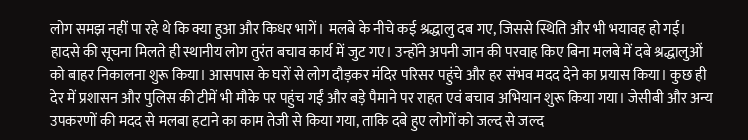लोग समझ नहीं पा रहे थे कि क्या हुआ और किधर भागें। मलबे के नीचे कई श्रद्धालु दब गए, जिससे स्थिति और भी भयावह हो गई।
हादसे की सूचना मिलते ही स्थानीय लोग तुरंत बचाव कार्य में जुट गए। उन्होंने अपनी जान की परवाह किए बिना मलबे में दबे श्रद्धालुओं को बाहर निकालना शुरू किया। आसपास के घरों से लोग दौड़कर मंदिर परिसर पहुंचे और हर संभव मदद देने का प्रयास किया। कुछ ही देर में प्रशासन और पुलिस की टीमें भी मौके पर पहुंच गईं और बड़े पैमाने पर राहत एवं बचाव अभियान शुरू किया गया। जेसीबी और अन्य उपकरणों की मदद से मलबा हटाने का काम तेजी से किया गया, ताकि दबे हुए लोगों को जल्द से जल्द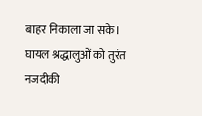बाहर निकाला जा सके। घायल श्रद्धालुओं को तुरंत नजदीकी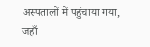अस्पतालों में पहुंचाया गया, जहाँ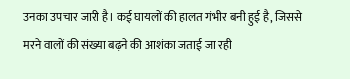उनका उपचार जारी है। कई घायलों की हालत गंभीर बनी हुई है, जिससे मरने वालों की संख्या बढ़ने की आशंका जताई जा रही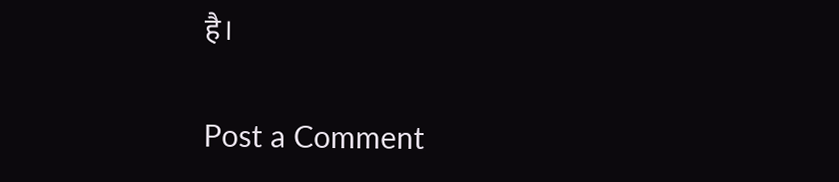है।

Post a Comment